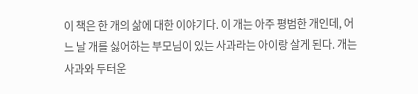이 책은 한 개의 삶에 대한 이야기다. 이 개는 아주 평범한 개인데, 어느 날 개를 싫어하는 부모님이 있는 사과라는 아이랑 살게 된다. 개는 사과와 두터운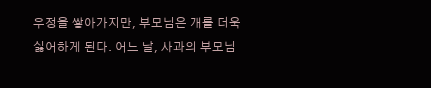우정을 쌓아가지만, 부모님은 개를 더욱 싫어하게 된다. 어느 날, 사과의 부모님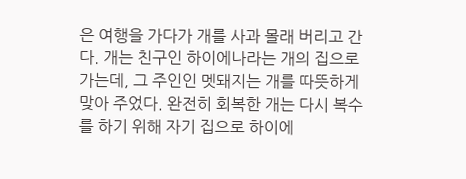은 여행을 가다가 개를 사과 몰래 버리고 간다. 개는 친구인 하이에나라는 개의 집으로 가는데, 그 주인인 멧돼지는 개를 따뜻하게 맞아 주었다. 완전히 회복한 개는 다시 복수를 하기 위해 자기 집으로 하이에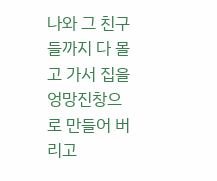나와 그 친구들까지 다 몰고 가서 집을 엉망진창으로 만들어 버리고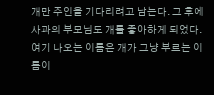개만 주인을 기다리려고 남는다. 그 후에 사과의 부모님도 개를 좋아하게 되었다. 여기 나오는 이름은 개가 그냥 부르는 이름이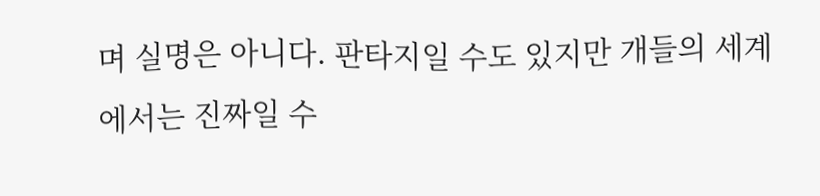며 실명은 아니다. 판타지일 수도 있지만 개들의 세계에서는 진짜일 수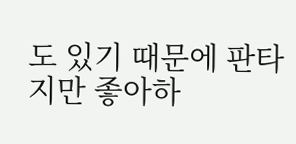도 있기 때문에 판타지만 좋아하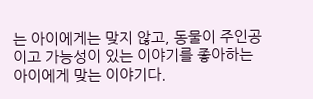는 아이에게는 맞지 않고, 동물이 주인공이고 가능성이 있는 이야기를 좋아하는 아이에게 맞는 이야기다.